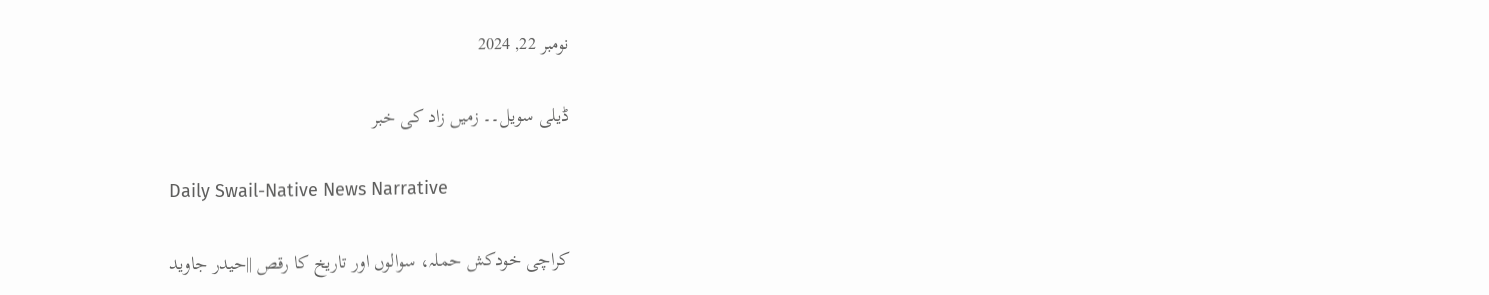نومبر 22, 2024

ڈیلی سویل۔۔ زمیں زاد کی خبر

Daily Swail-Native News Narrative

کراچی خودکش حملہ، سوالوں اور تاریخ کا رقص ||حیدر جاوید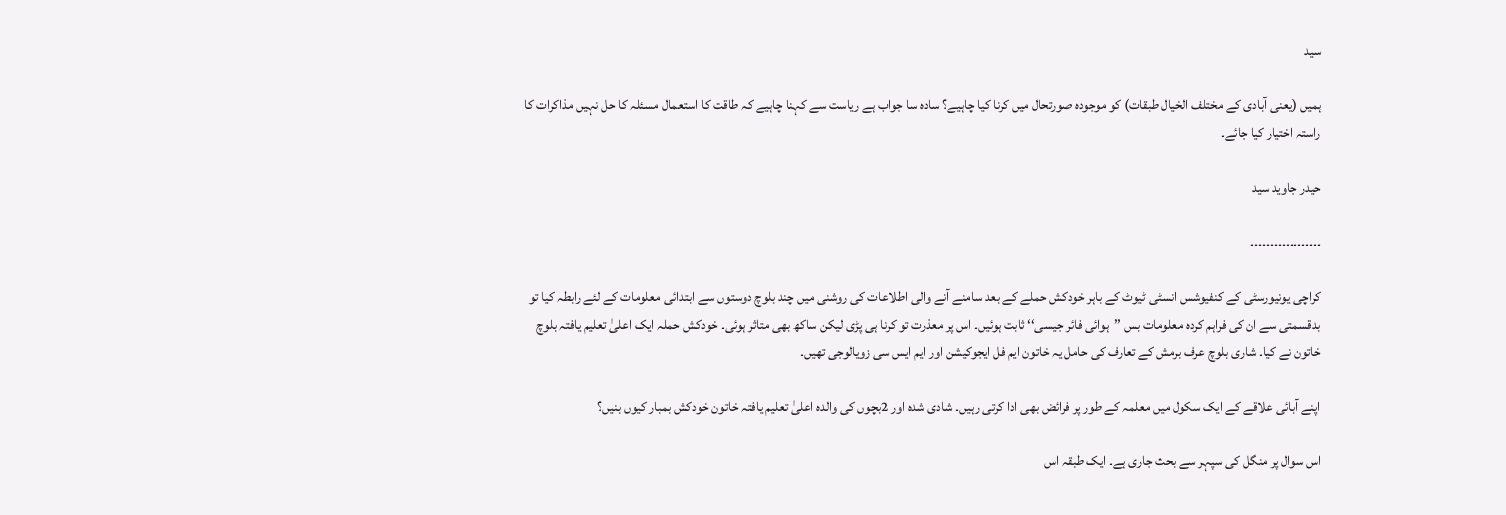سید

ہمیں (یعنی آبادی کے مختلف الخیال طبقات) کو موجودہ صورتحال میں کرنا کیا چاہیے؟ سادہ سا جواب ہے ریاست سے کہنا چاہیے کہ طاقت کا استعمال مسئلہ کا حل نہیں مذاکرات کا راستہ اختیار کیا جائے۔

حیدر جاوید سید

۔۔۔۔۔۔۔۔۔۔۔۔۔۔۔۔۔۔

کراچی یونیورسٹی کے کنفیوشس انسٹی ٹیوٹ کے باہر خودکش حملے کے بعد سامنے آنے والی اطلاعات کی روشنی میں چند بلوچ دوستوں سے ابتدائی معلومات کے لئے رابطہ کیا تو بدقسمتی سے ان کی فراہم کردہ معلومات بس ’’ہوائی فائر جیسی‘‘ ثابت ہوئیں۔ اس پر معذرت تو کرنا ہی پڑی لیکن ساکھ بھی متاثر ہوئی۔ خودکش حملہ ایک اعلیٰ تعلیم یافتہ بلوچ خاتون نے کیا۔ شاری بلوچ عرف برمش کے تعارف کی حامل یہ خاتون ایم فل ایجوکیشن اور ایم ایس سی زویالوجی تھیں۔

اپنے آبائی علاقے کے ایک سکول میں معلمہ کے طور پر فرائض بھی ادا کرتی رہیں۔ شادی شدہ اور 2بچوں کی والدہ اعلیٰ تعلیم یافتہ خاتون خودکش بمبار کیوں بنیں؟

اس سوال پر منگل کی سپہر سے بحث جاری ہے۔ ایک طبقہ اس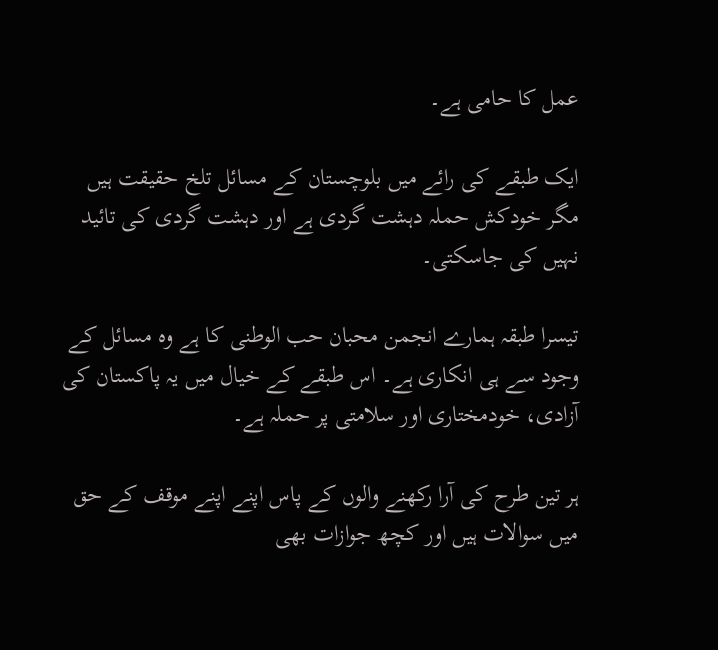عمل کا حامی ہے۔

ایک طبقے کی رائے میں بلوچستان کے مسائل تلخ حقیقت ہیں مگر خودکش حملہ دہشت گردی ہے اور دہشت گردی کی تائید نہیں کی جاسکتی۔

تیسرا طبقہ ہمارے انجمن محبان حب الوطنی کا ہے وہ مسائل کے وجود سے ہی انکاری ہے۔ اس طبقے کے خیال میں یہ پاکستان کی آزادی، خودمختاری اور سلامتی پر حملہ ہے۔

ہر تین طرح کی آرا رکھنے والوں کے پاس اپنے اپنے موقف کے حق میں سوالات ہیں اور کچھ جوازات بھی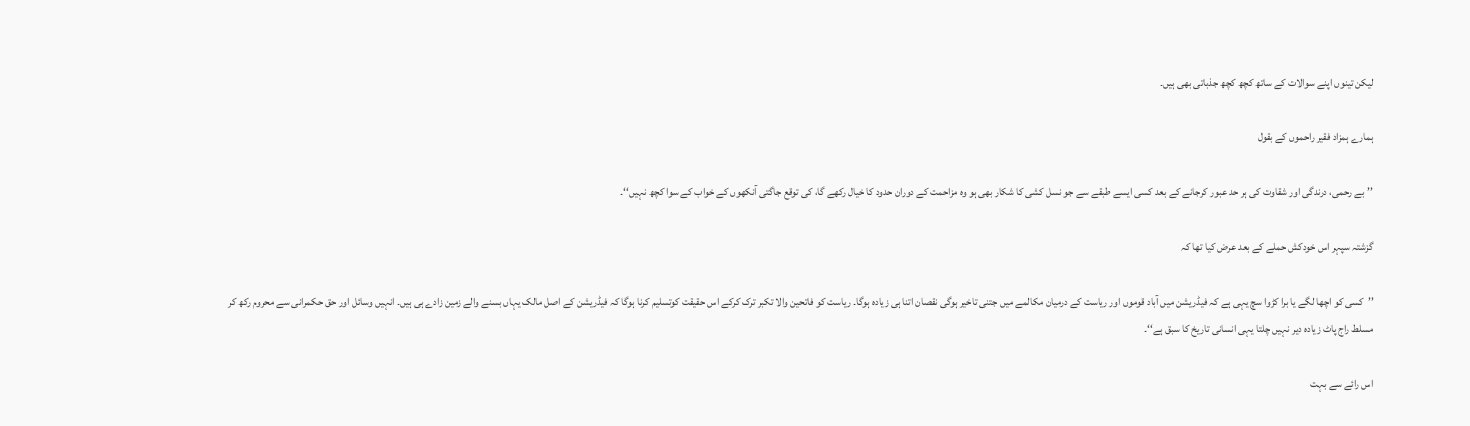لیکن تینوں اپنے سوالات کے ساتھ کچھ کچھ جذباتی بھی ہیں۔

ہمارے ہمزاد فقیر راحموں کے بقول

’’بے رحمی، درندگی اور شقاوت کی ہر حد عبور کرجانے کے بعد کسی ایسے طبقے سے جو نسل کشی کا شکار بھی ہو وہ مزاحمت کے دوران حدود کا خیال رکھے گا، کی توقع جاگتی آنکھوں کے خواب کے سوا کچھ نہیں‘‘۔

گزشتہ سپہر اس خودکش حملے کے بعد عرض کیا تھا کہ

’’کسی کو اچھا لگے یا برا کڑوا سچ یہی ہے کہ فیڈریشن میں آباد قوموں اور ریاست کے درمیان مکالمے میں جتنی تاخیر ہوگی نقصان اتنا ہی زیادہ ہوگا۔ ریاست کو فاتحین والا تکبر ترک کرکے اس حقیقت کوتسلیم کرنا ہوگا کہ فیڈریشن کے اصل مالک یہاں بسنے والے زمین زادے ہی ہیں۔ انہیں وسائل اور حق حکمرانی سے محروم رکھ کر مسلط راج پاٹ زیادہ دیر نہیں چلتا یہی انسانی تاریخ کا سبق ہے‘‘۔

اس رائے سے بہت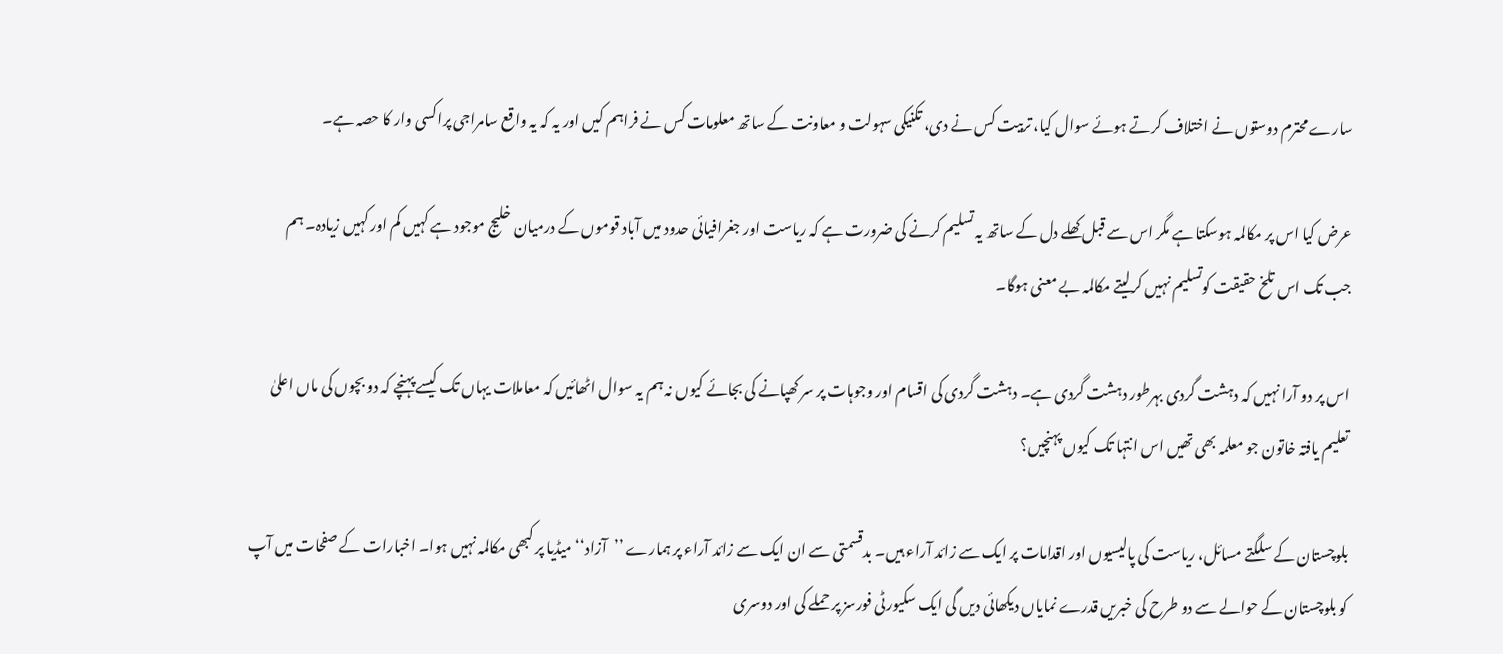سارے محترم دوستوں نے اختلاف کرتے ہوئے سوال کیا، تربیت کس نے دی، تکنیکی سہولت و معاونت کے ساتھ معلومات کس نے فراہم کیں اور یہ کہ یہ واقع سامراجی پراکسی وار کا حصہ ہے۔

عرض کیا اس پر مکالمہ ہوسکتا ہے مگر اس سے قبل کھلے دل کے ساتھ یہ تسلیم کرنے کی ضرورت ہے کہ ریاست اور جغرافیائی حدود میں آباد قوموں کے درمیان خلیج موجود ہے کہیں کم اور کہیں زیادہ۔ ہم جب تک اس تلخ حقیقت کوتسلیم نہیں کرلیتے مکالمہ بے معنی ہوگا۔

اس پر دو آرا نہیں کہ دہشت گردی بہرطور دہشت گردی ہے۔ دہشت گردی کی اقسام اور وجوہات پر سر کھپانے کی بجائے کیوں نہ ہم یہ سوال اٹھائیں کہ معاملات یہاں تک کیسے پہنچے کہ دو بچوں کی ماں اعلیٰ تعلیم یافتہ خاتون جو معلمہ بھی تھیں اس انتہا تک کیوں پہنچیں؟

بلوچستان کے سلگتے مسائل، ریاست کی پالیسیوں اور اقدامات پر ایک سے زائد آراء ہیں۔ بدقسمتی سے ان ایک سے زائد آراء پر ہمارے ’’آزاد‘‘ میڈیا پر کبھی مکالمہ نہیں ہوا۔ اخبارات کے صفحات میں آپ کو بلوچستان کے حوالے سے دو طرح کی خبریں قدرے نمایاں دیکھائی دیں گی ایک سکیورٹی فورسز پر حملے کی اور دوسری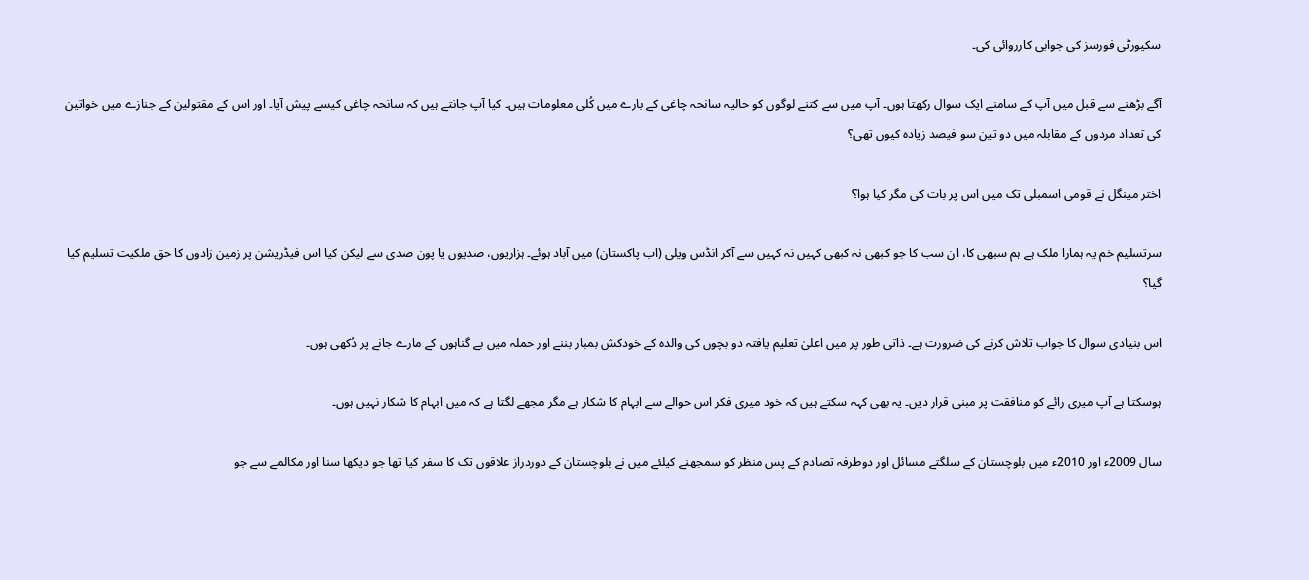سکیورٹی فورسز کی جوابی کارروائی کی۔

آگے بڑھنے سے قبل میں آپ کے سامنے ایک سوال رکھتا ہوں۔ آپ میں سے کتنے لوگوں کو حالیہ سانحہ چاغی کے بارے میں کُلی معلومات ہیں۔ کیا آپ جانتے ہیں کہ سانحہ چاغی کیسے پیش آیا۔ اور اس کے مقتولین کے جنازے میں خواتین کی تعداد مردوں کے مقابلہ میں دو تین سو فیصد زیادہ کیوں تھی؟

اختر مینگل نے قومی اسمبلی تک میں اس پر بات کی مگر کیا ہوا؟

سرتسلیم خم یہ ہمارا ملک ہے ہم سبھی کا، ان سب کا جو کبھی نہ کبھی کہیں نہ کہیں سے آکر انڈس ویلی (اب پاکستان) میں آباد ہوئے۔ ہزاریوں، صدیوں یا پون صدی سے لیکن کیا اس فیڈریشن پر زمین زادوں کا حق ملکیت تسلیم کیا گیا؟

اس بنیادی سوال کا جواب تلاش کرنے کی ضرورت ہے۔ ذاتی طور پر میں اعلیٰ تعلیم یافتہ دو بچوں کی والدہ کے خودکش بمبار بننے اور حملہ میں بے گناہوں کے مارے جانے پر دُکھی ہوں۔

ہوسکتا ہے آپ میری رائے کو منافقت پر مبنی قرار دیں۔ یہ بھی کہہ سکتے ہیں کہ خود میری فکر اس حوالے سے ابہام کا شکار ہے مگر مجھے لگتا ہے کہ میں ابہام کا شکار نہیں ہوں۔

سال 2009ء اور 2010ء میں بلوچستان کے سلگتے مسائل اور دوطرفہ تصادم کے پس منظر کو سمجھنے کیلئے میں نے بلوچستان کے دوردراز علاقوں تک کا سفر کیا تھا جو دیکھا سنا اور مکالمے سے جو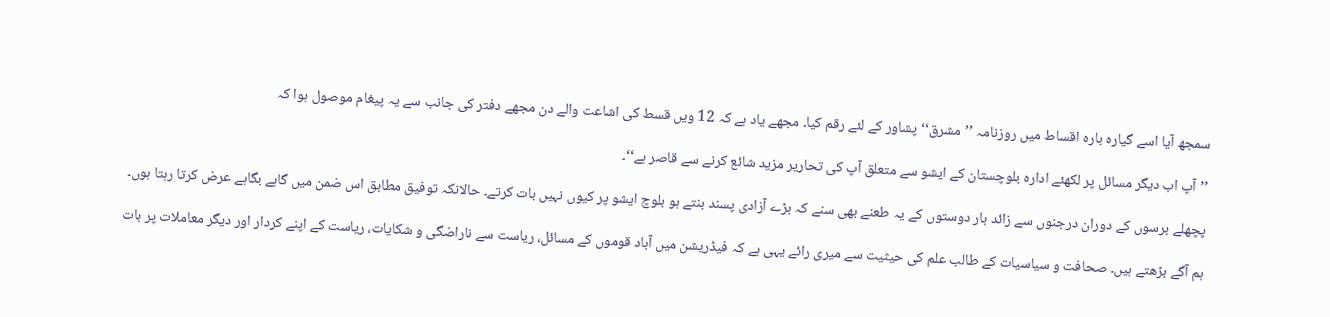سمجھ آیا اسے گیارہ بارہ اقساط میں روزنامہ ’’مشرق‘‘ پشاور کے لئے رقم کیا۔ مجھے یاد ہے کہ 12 ویں قسط کی اشاعت والے دن مجھے دفتر کی جانب سے یہ پیغام موصول ہوا کہ

’’آپ اب دیگر مسائل پر لکھئے ادارہ بلوچستان کے ایشو سے متعلق آپ کی تحاریر مزید شائع کرنے سے قاصر ہے‘‘۔

پچھلے برسوں کے دوران درجنوں سے زائد بار دوستوں کے یہ طعنے بھی سنے کہ بڑے آزادی پسند بنتے ہو بلوچ ایشو پر کیوں نہیں بات کرتے۔ حالانکہ توفیق مطابق اس ضمن میں گاہے بگاہے عرض کرتا رہتا ہوں۔

ہم آگے بڑھتے ہیں۔ صحافت و سیاسیات کے طالب علم کی حیثیت سے میری رائے یہی ہے کہ فیڈریشن میں آباد قوموں کے مسائل، ریاست سے ناراضگی و شکایات، ریاست کے اپنے کردار اور دیگر معاملات پر بات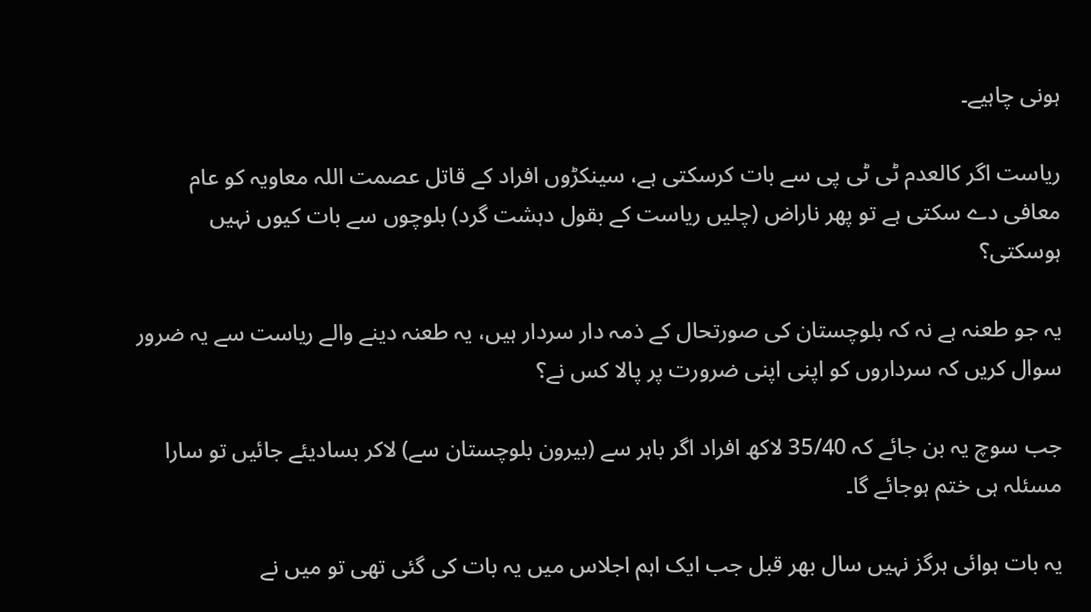ہونی چاہیے۔

ریاست اگر کالعدم ٹی ٹی پی سے بات کرسکتی ہے، سینکڑوں افراد کے قاتل عصمت اللہ معاویہ کو عام معافی دے سکتی ہے تو پھر ناراض (چلیں ریاست کے بقول دہشت گرد) بلوچوں سے بات کیوں نہیں ہوسکتی؟

یہ جو طعنہ ہے نہ کہ بلوچستان کی صورتحال کے ذمہ دار سردار ہیں، یہ طعنہ دینے والے ریاست سے یہ ضرور سوال کریں کہ سرداروں کو اپنی اپنی ضرورت پر پالا کس نے؟

جب سوچ یہ بن جائے کہ 35/40 لاکھ افراد اگر باہر سے (بیرون بلوچستان سے) لاکر بسادیئے جائیں تو سارا مسئلہ ہی ختم ہوجائے گا۔

یہ بات ہوائی ہرگز نہیں سال بھر قبل جب ایک اہم اجلاس میں یہ بات کی گئی تھی تو میں نے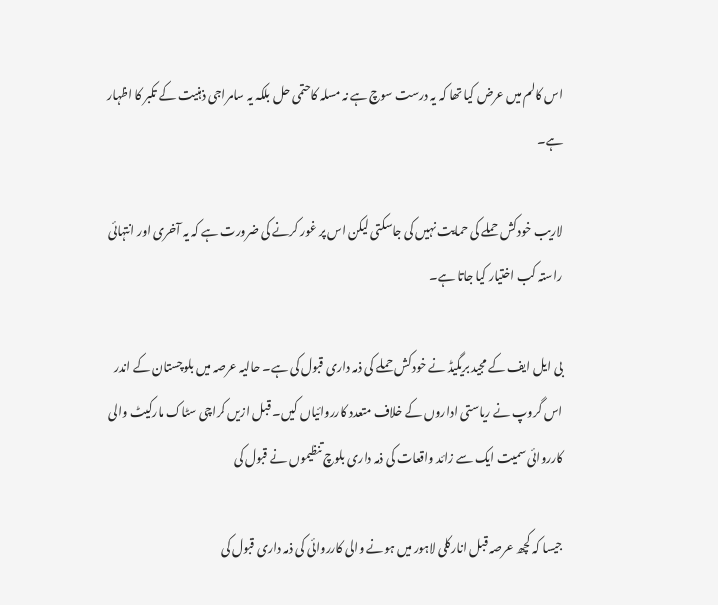اس کالم میں عرض کیا تھا کہ یہ درست سوچ ہے نہ مسلہ کاحتمی حل بلکہ یہ سامراجی ذہنیت کے تکبر کا اظہار ہے۔

لاریب خودکش حملے کی حمایت نہیں کی جاسکتی لیکن اس پر غور کرنے کی ضرورت ہے کہ یہ آخری اور انتہائی راستہ کب اختیار کیا جاتا ہے۔

بی ایل ایف کے مجید بریگیڈ نے خودکش حملے کی ذمہ داری قبول کی ہے۔ حالیہ عرصہ میں بلوچستان کے اندر اس گروپ نے ریاستی اداروں کے خلاف متعدد کارروائیاں کیں۔ قبل ازیں کراچی سٹاک مارکیٹ والی کارروائی سمیت ایک سے زائد واقعات کی ذمہ داری بلوچ تنظیموں نے قبول کی

جیسا کہ کچھ عرصہ قبل انارکلی لاہور میں ہونے والی کارروائی کی ذمہ داری قبول کی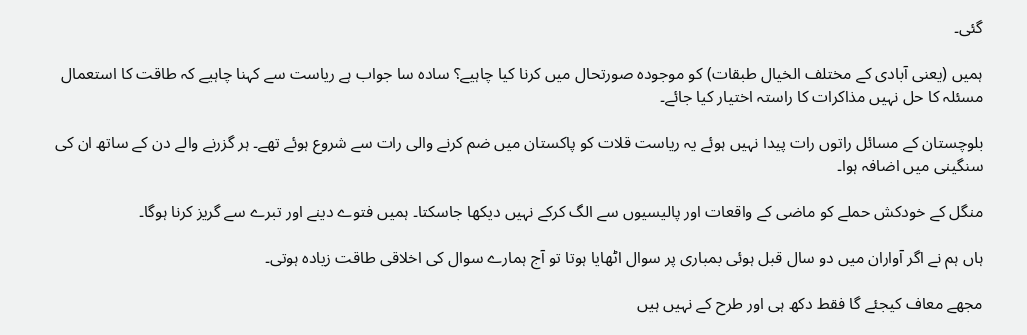گئی۔

ہمیں (یعنی آبادی کے مختلف الخیال طبقات) کو موجودہ صورتحال میں کرنا کیا چاہیے؟ سادہ سا جواب ہے ریاست سے کہنا چاہیے کہ طاقت کا استعمال مسئلہ کا حل نہیں مذاکرات کا راستہ اختیار کیا جائے۔

بلوچستان کے مسائل راتوں رات پیدا نہیں ہوئے یہ ریاست قلات کو پاکستان میں ضم کرنے والی رات سے شروع ہوئے تھے۔ ہر گزرنے والے دن کے ساتھ ان کی سنگینی میں اضافہ ہوا۔

منگل کے خودکش حملے کو ماضی کے واقعات اور پالیسیوں سے الگ کرکے نہیں دیکھا جاسکتا۔ ہمیں فتوے دینے اور تبرے سے گریز کرنا ہوگا۔

ہاں ہم نے اگر آواران میں دو سال قبل ہوئی بمباری پر سوال اٹھایا ہوتا تو آج ہمارے سوال کی اخلاقی طاقت زیادہ ہوتی۔

مجھے معاف کیجئے گا فقط دکھ ہی اور طرح کے نہیں ہیں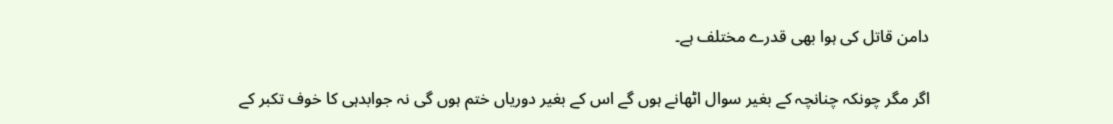دامن قاتل کی ہوا بھی قدرے مختلف ہے۔

اگر مگر چونکہ چنانچہ کے بغیر سوال اٹھانے ہوں گے اس کے بغیر دوریاں ختم ہوں گی نہ جوابدہی کا خوف تکبر کے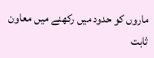ماروں کو حدود میں رکھنے میں معاون ثابت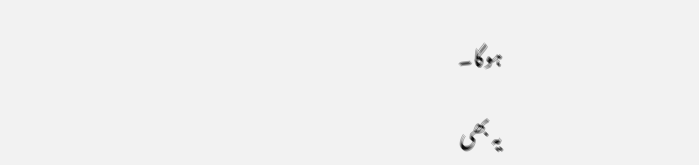ہوگا۔

یہ بھی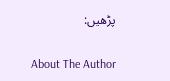پڑھیں:

About The Author